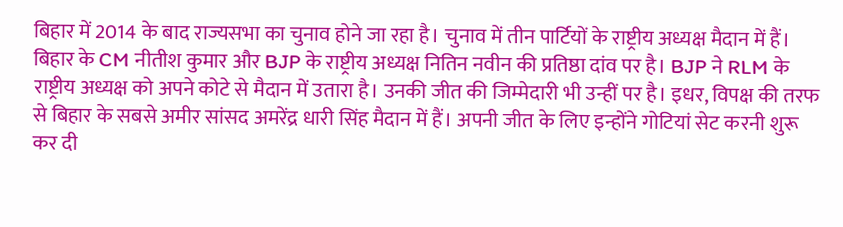बिहार में 2014 के बाद राज्यसभा का चुनाव होने जा रहा है। चुनाव में तीन पार्टियों के राष्ट्रीय अध्यक्ष मैदान में हैं। बिहार के CM नीतीश कुमार और BJP के राष्ट्रीय अध्यक्ष नितिन नवीन की प्रतिष्ठा दांव पर है। BJP ने RLM के राष्ट्रीय अध्यक्ष को अपने कोटे से मैदान में उतारा है। उनकी जीत की जिम्मेदारी भी उन्हीं पर है। इधर, विपक्ष की तरफ से बिहार के सबसे अमीर सांसद अमरेंद्र धारी सिंह मैदान में हैं। अपनी जीत के लिए इन्होंने गोटियां सेट करनी शुरू कर दी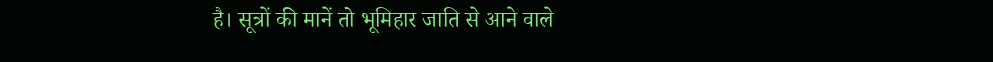है। सूत्रों की मानें तो भूमिहार जाति से आने वाले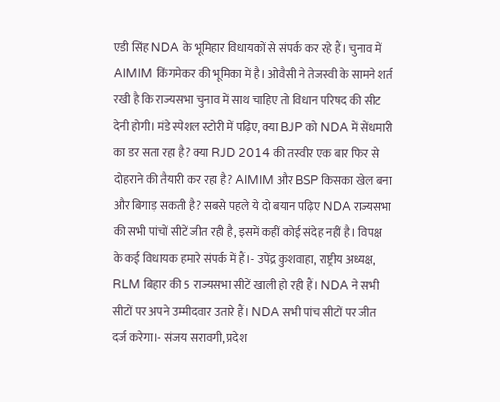एडी सिंह NDA के भूमिहार विधायकों से संपर्क कर रहे हैं। चुनाव में AIMIM किंगमेकर की भूमिका में है। ओवैसी ने तेजस्वी के सामने शर्त रखी है कि राज्यसभा चुनाव में साथ चाहिए तो विधान परिषद की सीट देनी होगी। मंडे स्पेशल स्टोरी में पढ़िए, क्या BJP को NDA में सेंधमारी का डर सता रहा है? क्या RJD 2014 की तस्वीर एक बार फिर से दोहराने की तैयारी कर रहा है? AIMIM और BSP किसका खेल बना और बिगाड़ सकती है? सबसे पहले ये दो बयान पढ़िए NDA राज्यसभा की सभी पांचों सीटें जीत रही है, इसमें कहीं कोई संदेह नहीं है। विपक्ष के कई विधायक हमारे संपर्क में हैं।- उपेंद्र कुशवाहा, राष्ट्रीय अध्यक्ष, RLM बिहार की 5 राज्यसभा सीटें खाली हो रही हैं। NDA ने सभी सीटों पर अपने उम्मीदवार उतारे हैं। NDA सभी पांच सीटों पर जीत दर्ज करेगा।- संजय सरावगी, प्रदेश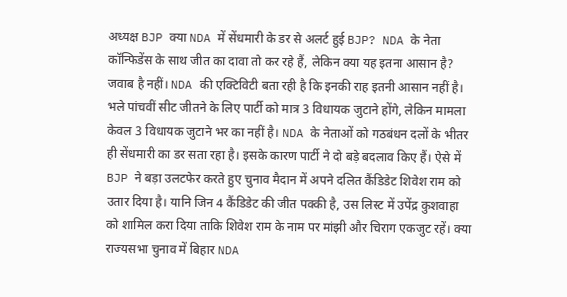अध्यक्ष BJP क्या NDA में सेंधमारी के डर से अलर्ट हुई BJP? NDA के नेता कॉन्फिडेंस के साथ जीत का दावा तो कर रहे हैं, लेकिन क्या यह इतना आसान है? जवाब है नहीं। NDA की एक्टिविटी बता रही है कि इनकी राह इतनी आसान नहीं है। भले पांचवीं सीट जीतने के लिए पार्टी को मात्र 3 विधायक जुटाने होंगे, लेकिन मामला केवल 3 विधायक जुटाने भर का नहीं है। NDA के नेताओं को गठबंधन दलों के भीतर ही सेंधमारी का डर सता रहा है। इसके कारण पार्टी ने दो बड़े बदलाव किए हैं। ऐसे में BJP ने बड़ा उलटफेर करते हुए चुनाव मैदान में अपने दलित कैंडिडेट शिवेश राम को उतार दिया है। यानि जिन 4 कैंडिडेट की जीत पक्की है, उस लिस्ट में उपेंद्र कुशवाहा को शामिल करा दिया ताकि शिवेश राम के नाम पर मांझी और चिराग एकजुट रहें। क्या राज्यसभा चुनाव में बिहार NDA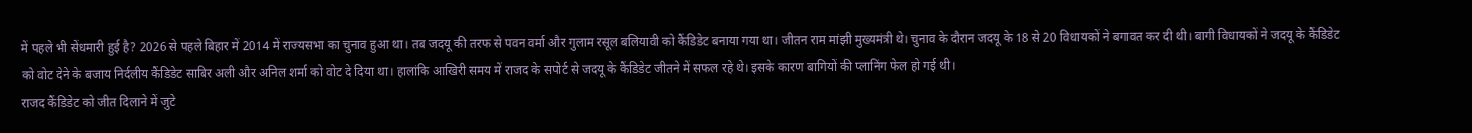में पहले भी सेंधमारी हुई है? 2026 से पहले बिहार में 2014 में राज्यसभा का चुनाव हुआ था। तब जदयू की तरफ से पवन वर्मा और गुलाम रसूल बलियावी को कैंडिडेट बनाया गया था। जीतन राम मांझी मुख्यमंत्री थे। चुनाव के दौरान जदयू के 18 से 20 विधायकों ने बगावत कर दी थी। बागी विधायकों ने जदयू के कैंडिडेट को वोट देने के बजाय निर्दलीय कैंडिडेट साबिर अली और अनिल शर्मा को वोट दे दिया था। हालांकि आखिरी समय में राजद के सपोर्ट से जदयू के कैंडिडेट जीतने में सफल रहे थे। इसके कारण बागियों की प्लानिंग फेल हो गई थी।
राजद कैंडिडेट को जीत दिलाने में जुटे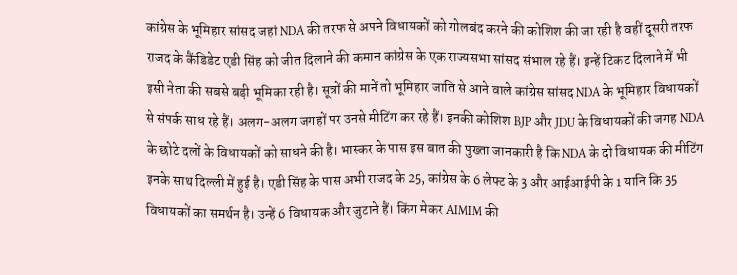कांग्रेस के भूमिहार सांसद जहां NDA की तरफ से अपने विधायकों को गोलबंद करने की कोशिश की जा रही है वहीं दूसरी तरफ राजद के कैंडिडेट एडी सिंह को जीत दिलाने की कमान कांग्रेस के एक राज्यसभा सांसद संभाल रहे हैं। इन्हें टिकट दिलाने में भी इसी नेता की सबसे बड़ी भूमिका रही है। सूत्रों की मानें तो भूमिहार जाति से आने वाले कांग्रेस सांसद NDA के भूमिहार विधायकों से संपर्क साध रहे हैं। अलग-अलग जगहों पर उनसे मीटिंग कर रहे हैं। इनकी कोशिश BJP और JDU के विधायकों की जगह NDA के छोटे दलों के विधायकों को साधने की है। भास्कर के पास इस बात की पुख्ता जानकारी है कि NDA के दो विधायक की मीटिंग इनके साथ दिल्ली में हुई है। एडी सिंह के पास अभी राजद के 25, कांग्रेस के 6 लेफ्ट के 3 और आईआईपी के 1 यानि कि 35 विधायकों का समर्थन है। उन्हें 6 विधायक और जुटाने हैं। किंग मेकर AIMIM की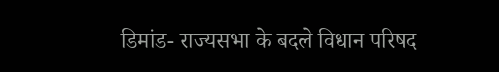डिमांड- राज्यसभा के बदले विधान परिषद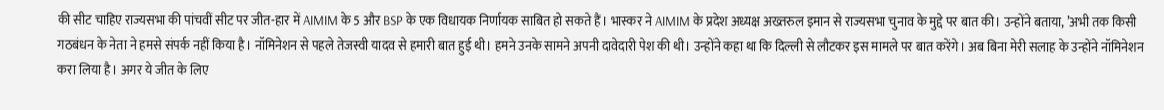की सीट चाहिए राज्यसभा की पांचवीं सीट पर जीत-हार में AIMIM के 5 और BSP के एक विधायक निर्णायक साबित हो सकते हैं। भास्कर ने AIMIM के प्रदेश अध्यक्ष अख्तरुल इमान से राज्यसभा चुनाव के मुद्दे पर बात की। उन्होंने बताया, ’अभी तक किसी गठबंधन के नेता ने हमसे संपर्क नहीं किया है। नॉमिनेशन से पहले तेजस्वी यादव से हमारी बात हुई थी। हमने उनके सामने अपनी दावेदारी पेश की थी। उन्होंने कहा था कि दिल्ली से लौटकर इस मामले पर बात करेंगे। अब बिना मेरी सलाह के उन्होंने नॉमिनेशन करा लिया है। अगर ये जीत के लिए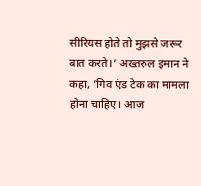सीरियस होते तो मुझसे जरूर बात करते।’ अख्तरुल इमान ने कहा, ’गिव एंड टेक का मामला होना चाहिए। आज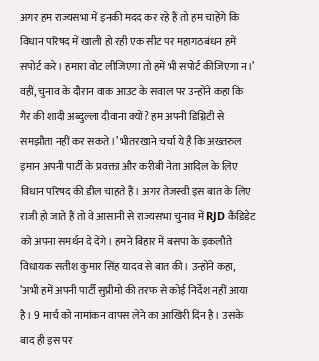अगर हम राज्यसभा में इनकी मदद कर रहे हैं तो हम चाहेंगे कि विधान परिषद में खाली हो रही एक सीट पर महागठबंधन हमें सपोर्ट करे। हमारा वोट लीजिएगा तो हमें भी सपोर्ट कीजिएगा न।’ वहीं, चुनाव के दौरान वाक आउट के सवाल पर उन्होंने कहा कि गैर की शादी अब्दुल्ला दीवाना क्यों? हम अपनी डिग्निटी से समझौता नहीं कर सकते।’ भीतरखाने चर्चा ये है कि अख्तरुल इमान अपनी पार्टी के प्रवक्ता और करीबी नेता आदिल के लिए विधान परिषद की डील चाहते हैं। अगर तेजस्वी इस बात के लिए राजी हो जाते हैं तो वे आसानी से राज्यसभा चुनाव में RJD कैंडिडेट को अपना समर्थन दे देंगे। हमने बिहार में बसपा के इकलौते विधायक सतीश कुमार सिंह यादव से बात की। उन्होंने कहा, ’अभी हमें अपनी पार्टी सुप्रीमो की तरफ से कोई निर्देश नहीं आया है। 9 मार्च को नामांकन वापस लेने का आखिरी दिन है। उसके बाद ही इस पर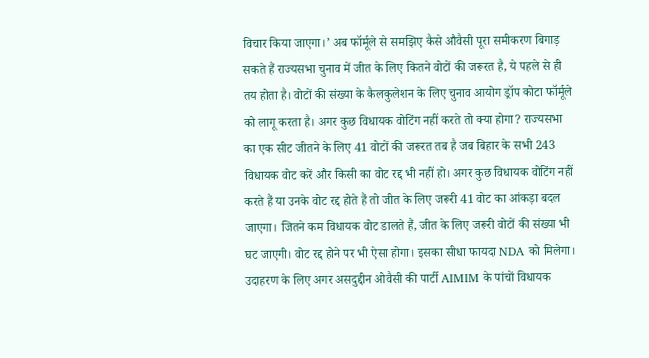विचार किया जाएगा।’ अब फॉर्मूले से समझिए कैसे औवैसी पूरा समीकरण बिगाड़ सकते हैं राज्यसभा चुनाव में जीत के लिए कितने वोटों की जरूरत है, ये पहले से ही तय होता है। वोटों की संख्या के कैलकुलेशन के लिए चुनाव आयोग ड्रॉप कोटा फॉर्मूले को लागू करता है। अगर कुछ विधायक वोटिंग नहीं करते तो क्या होगा? राज्यसभा का एक सीट जीतने के लिए 41 वोटों की जरूरत तब है जब बिहार के सभी 243 विधायक वोट करें और किसी का वोट रद्द भी नहीं हो। अगर कुछ विधायक वोटिंग नहीं करते हैं या उनके वोट रद्द होते हैं तो जीत के लिए जरूरी 41 वोट का आंकड़ा बदल जाएगा। जितने कम विधायक वोट डालते हैं, जीत के लिए जरूरी वोटों की संख्या भी घट जाएगी। वोट रद्द होने पर भी ऐसा होगा। इसका सीधा फायदा NDA को मिलेगा। उदाहरण के लिए अगर असदुद्दीन ओवैसी की पार्टी AIMIM के पांचों विधायक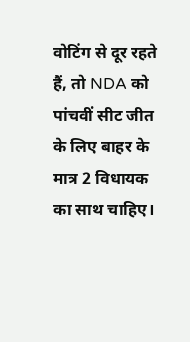वोटिंग से दूर रहते हैं, तो NDA को पांचवीं सीट जीत के लिए बाहर के मात्र 2 विधायक का साथ चाहिए।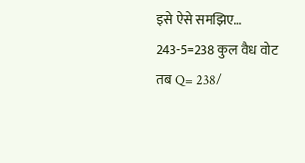इसे ऐसे समझिए… 243-5=238 कुल वैध वोट तब Q= 238/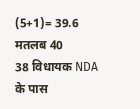(5+1)= 39.6 मतलब 40
38 विधायक NDA के पास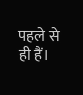पहले से ही हैं।